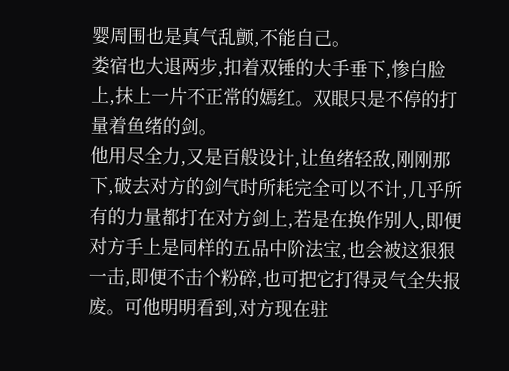婴周围也是真气乱颤,不能自己。
娄宿也大退两步,扣着双锤的大手垂下,惨白脸上,抹上一片不正常的嫣红。双眼只是不停的打量着鱼绪的剑。
他用尽全力,又是百般设计,让鱼绪轻敌,刚刚那下,破去对方的剑气时所耗完全可以不计,几乎所有的力量都打在对方剑上,若是在换作别人,即便对方手上是同样的五品中阶法宝,也会被这狠狠一击,即便不击个粉碎,也可把它打得灵气全失报废。可他明明看到,对方现在驻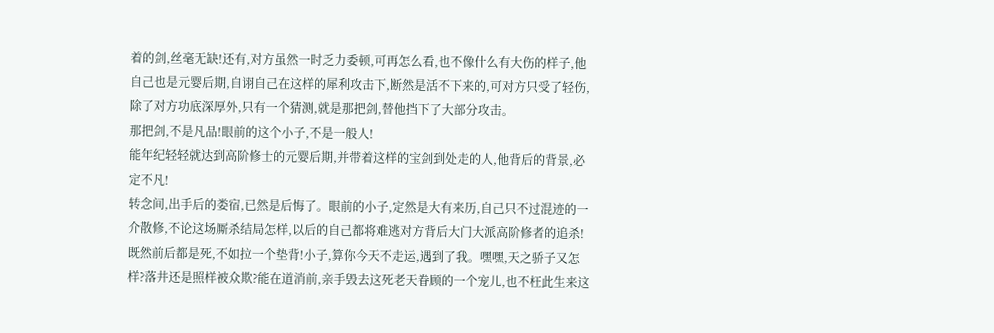着的剑,丝毫无缺!还有,对方虽然一时乏力委顿,可再怎么看,也不像什么有大伤的样子,他自己也是元婴后期,自诩自己在这样的犀利攻击下,断然是活不下来的,可对方只受了轻伤,除了对方功底深厚外,只有一个猜测,就是那把剑,替他挡下了大部分攻击。
那把剑,不是凡品!眼前的这个小子,不是一般人!
能年纪轻轻就达到高阶修士的元婴后期,并带着这样的宝剑到处走的人,他背后的背景,必定不凡!
转念间,出手后的娄宿,已然是后悔了。眼前的小子,定然是大有来历,自己只不过混迹的一介散修,不论这场厮杀结局怎样,以后的自己都将难逃对方背后大门大派高阶修者的追杀!
既然前后都是死,不如拉一个垫背!小子,算你今天不走运,遇到了我。嘿嘿,天之骄子又怎样?落井还是照样被众欺?能在道消前,亲手毁去这死老天眷顾的一个宠儿,也不枉此生来这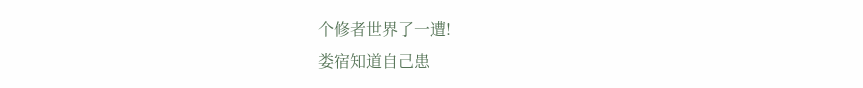个修者世界了一遭!
娄宿知道自己患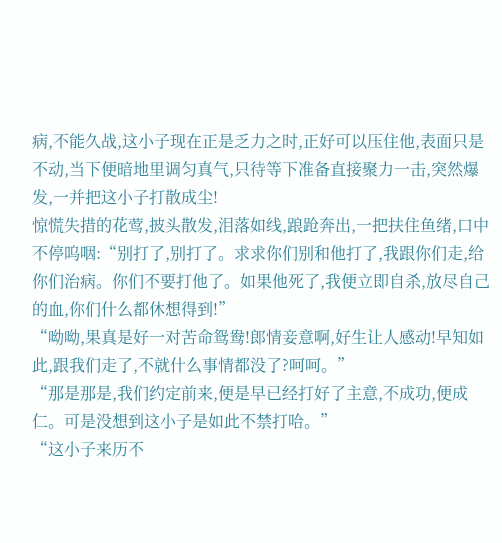病,不能久战,这小子现在正是乏力之时,正好可以压住他,表面只是不动,当下便暗地里调匀真气,只待等下准备直接聚力一击,突然爆发,一并把这小子打散成尘!
惊慌失措的花莺,披头散发,泪落如线,踉跄奔出,一把扶住鱼绪,口中不停呜咽:“别打了,别打了。求求你们别和他打了,我跟你们走,给你们治病。你们不要打他了。如果他死了,我便立即自杀,放尽自己的血,你们什么都休想得到!”
“呦呦,果真是好一对苦命鸳鸯!郎情妾意啊,好生让人感动!早知如此,跟我们走了,不就什么事情都没了?呵呵。”
“那是那是,我们约定前来,便是早已经打好了主意,不成功,便成仁。可是没想到这小子是如此不禁打哈。”
“这小子来历不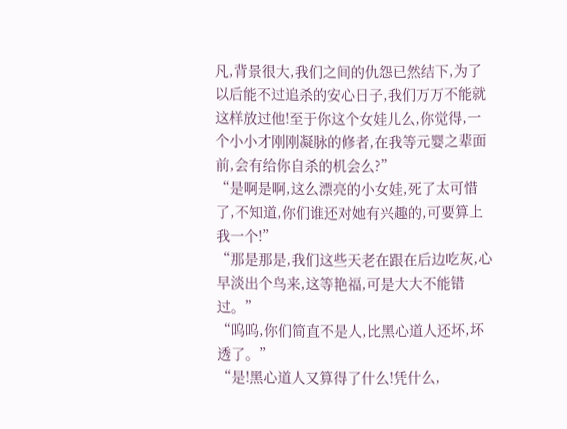凡,背景很大,我们之间的仇怨已然结下,为了以后能不过追杀的安心日子,我们万万不能就这样放过他!至于你这个女娃儿么,你觉得,一个小小才刚刚凝脉的修者,在我等元婴之辈面前,会有给你自杀的机会么?”
“是啊是啊,这么漂亮的小女娃,死了太可惜了,不知道,你们谁还对她有兴趣的,可要算上我一个!”
“那是那是,我们这些天老在跟在后边吃灰,心早淡出个鸟来,这等艳福,可是大大不能错过。”
“呜呜,你们简直不是人,比黑心道人还坏,坏透了。”
“是!黑心道人又算得了什么!凭什么,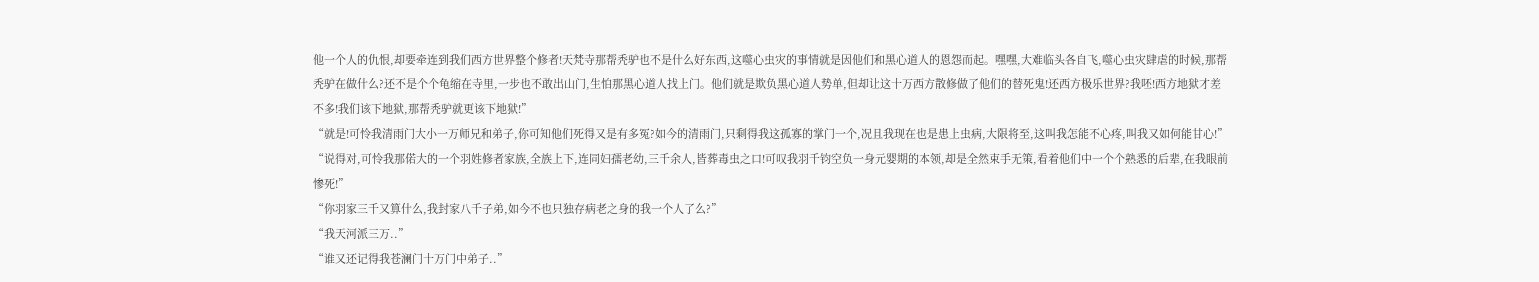他一个人的仇恨,却要牵连到我们西方世界整个修者!天梵寺那帮秃驴也不是什么好东西,这噬心虫灾的事情就是因他们和黑心道人的恩怨而起。嘿嘿,大难临头各自飞,噬心虫灾肆虐的时候,那帮秃驴在做什么?还不是个个龟缩在寺里,一步也不敢出山门,生怕那黑心道人找上门。他们就是欺负黑心道人势单,但却让这十万西方散修做了他们的替死鬼!还西方极乐世界?我呸!西方地狱才差不多!我们该下地狱,那帮秃驴就更该下地狱!”
“就是!可怜我清雨门大小一万师兄和弟子,你可知他们死得又是有多冤?如今的清雨门,只剩得我这孤寡的掌门一个,况且我现在也是患上虫病,大限将至,这叫我怎能不心疼,叫我又如何能甘心!”
“说得对,可怜我那偌大的一个羽姓修者家族,全族上下,连同妇孺老幼,三千余人,皆葬毒虫之口!可叹我羽千钧空负一身元婴期的本领,却是全然束手无策,看着他们中一个个熟悉的后辈,在我眼前惨死!”
“你羽家三千又算什么,我封家八千子弟,如今不也只独存病老之身的我一个人了么?”
“我天河派三万..”
“谁又还记得我苍澜门十万门中弟子..”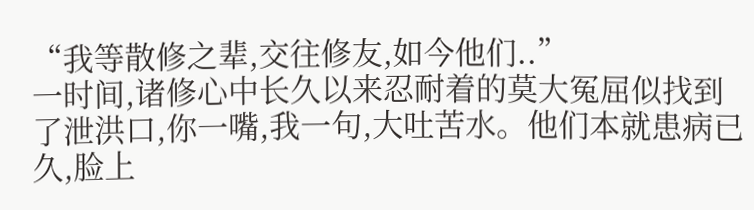“我等散修之辈,交往修友,如今他们..”
一时间,诸修心中长久以来忍耐着的莫大冤屈似找到了泄洪口,你一嘴,我一句,大吐苦水。他们本就患病已久,脸上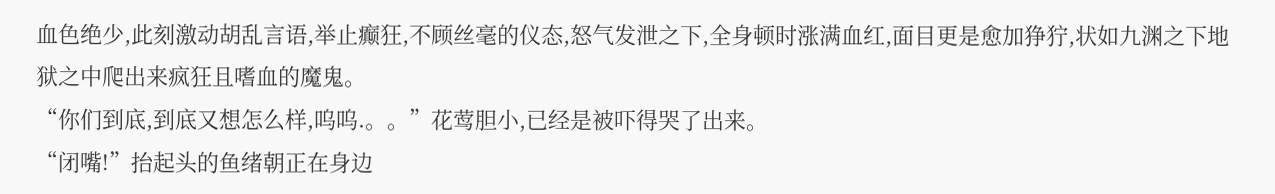血色绝少,此刻激动胡乱言语,举止癫狂,不顾丝毫的仪态,怒气发泄之下,全身顿时涨满血红,面目更是愈加狰狞,状如九渊之下地狱之中爬出来疯狂且嗜血的魔鬼。
“你们到底,到底又想怎么样,呜呜.。。”花莺胆小,已经是被吓得哭了出来。
“闭嘴!”抬起头的鱼绪朝正在身边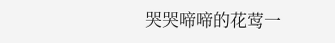哭哭啼啼的花莺一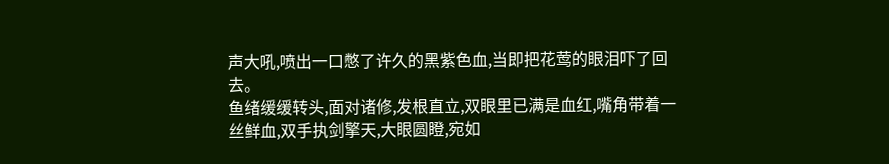声大吼,喷出一口憋了许久的黑紫色血,当即把花莺的眼泪吓了回去。
鱼绪缓缓转头,面对诸修,发根直立,双眼里已满是血红,嘴角带着一丝鲜血,双手执剑擎天,大眼圆瞪,宛如